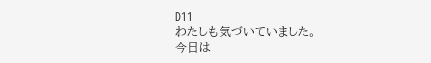D11
わたしも気づいていました。
今日は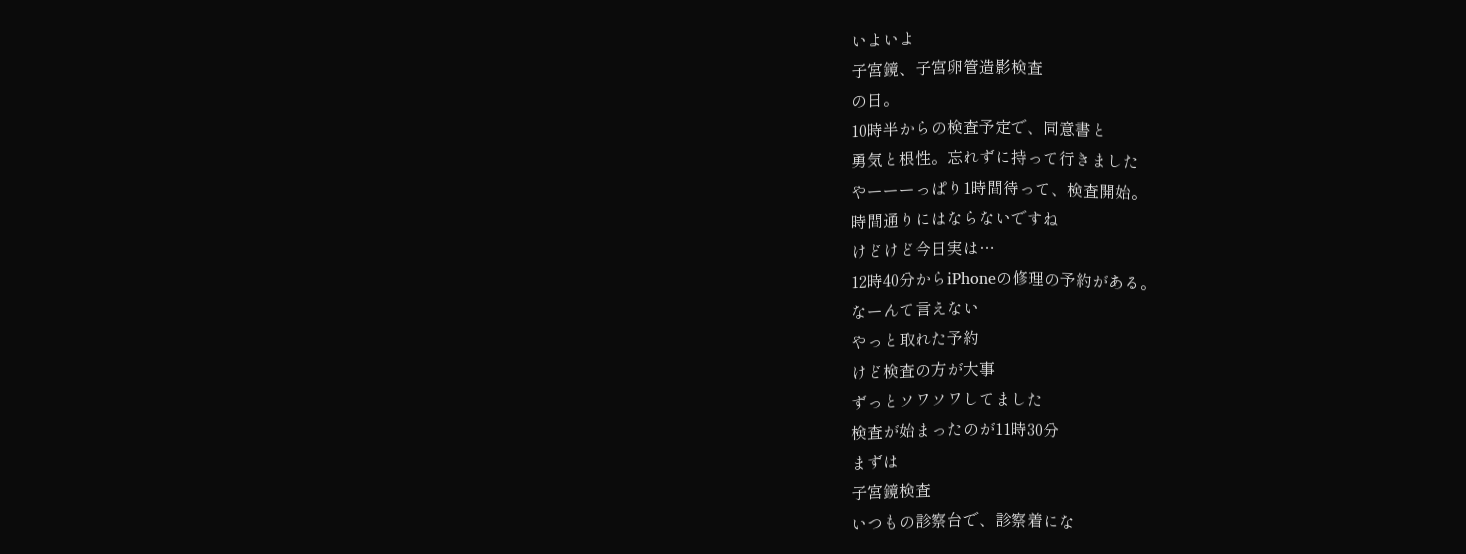いよいよ
子宮鏡、子宮卵管造影検査
の日。
10時半からの検査予定で、同意書と
勇気と根性。忘れずに持って行きました
やーーーっぱり1時間待って、検査開始。
時間通りにはならないですね
けどけど今日実は…
12時40分からiPhoneの修理の予約がある。
なーんて言えない
やっと取れた予約
けど検査の方が大事
ずっとソワソワしてました
検査が始まったのが11時30分
まずは
子宮鏡検査
いつもの診察台で、診察着にな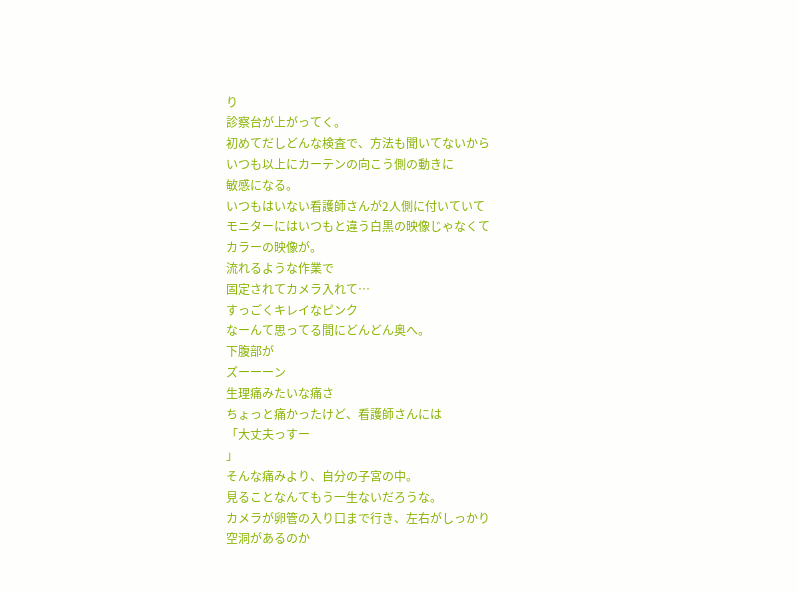り
診察台が上がってく。
初めてだしどんな検査で、方法も聞いてないから
いつも以上にカーテンの向こう側の動きに
敏感になる。
いつもはいない看護師さんが2人側に付いていて
モニターにはいつもと違う白黒の映像じゃなくて
カラーの映像が。
流れるような作業で
固定されてカメラ入れて…
すっごくキレイなピンク
なーんて思ってる間にどんどん奥へ。
下腹部が
ズーーーン
生理痛みたいな痛さ
ちょっと痛かったけど、看護師さんには
「大丈夫っすー
」
そんな痛みより、自分の子宮の中。
見ることなんてもう一生ないだろうな。
カメラが卵管の入り口まで行き、左右がしっかり
空洞があるのか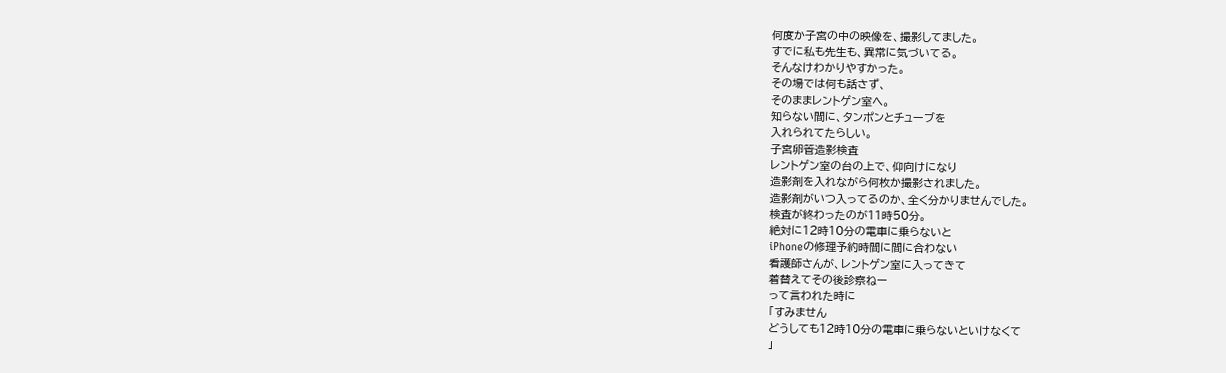何度か子宮の中の映像を、撮影してました。
すでに私も先生も、異常に気づいてる。
そんなけわかりやすかった。
その場では何も話さず、
そのままレントゲン室へ。
知らない間に、タンポンとチューブを
入れられてたらしい。
子宮卵管造影検査
レントゲン室の台の上で、仰向けになり
造影剤を入れながら何枚か撮影されました。
造影剤がいつ入ってるのか、全く分かりませんでした。
検査が終わったのが11時50分。
絶対に12時10分の電車に乗らないと
iPhoneの修理予約時間に間に合わない
看護師さんが、レントゲン室に入ってきて
着替えてその後診察ねー
って言われた時に
「すみません
どうしても12時10分の電車に乗らないといけなくて
」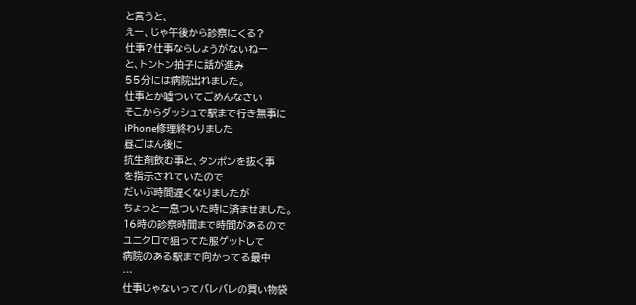と言うと、
えー、じゃ午後から診察にくる?
仕事?仕事ならしょうがないねー
と、トントン拍子に話が進み
55分には病院出れました。
仕事とか嘘ついてごめんなさい
そこからダッシュで駅まで行き無事に
iPhone修理終わりました
昼ごはん後に
抗生剤飲む事と、タンポンを抜く事
を指示されていたので
だいぶ時間遅くなりましたが
ちょっと一息ついた時に済ませました。
16時の診察時間まで時間があるので
ユニクロで狙ってた服ゲットして
病院のある駅まで向かってる最中
…
仕事じゃないってバレバレの買い物袋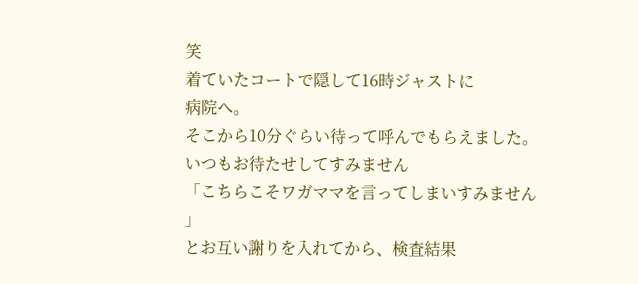笑
着ていたコートで隠して16時ジャストに
病院へ。
そこから10分ぐらい待って呼んでもらえました。
いつもお待たせしてすみません
「こちらこそワガママを言ってしまいすみません
」
とお互い謝りを入れてから、検査結果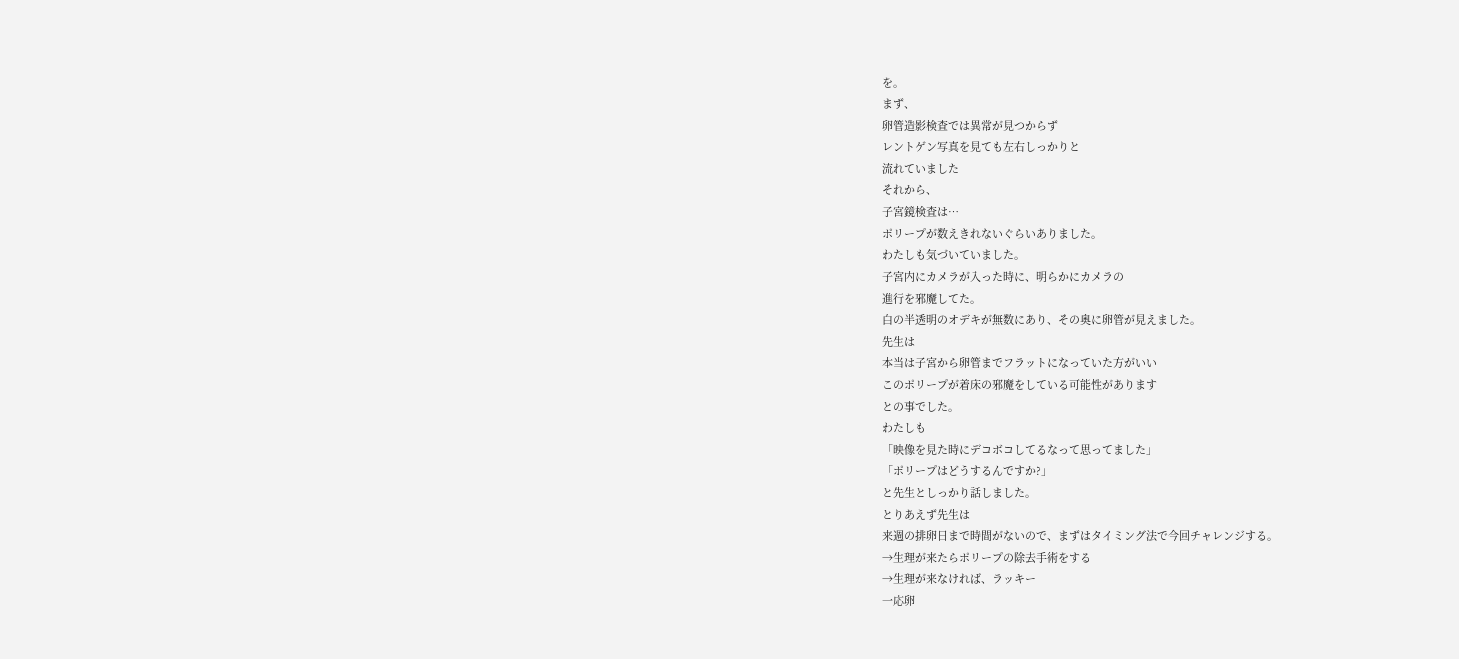を。
まず、
卵管造影検査では異常が見つからず
レントゲン写真を見ても左右しっかりと
流れていました
それから、
子宮鏡検査は…
ポリープが数えきれないぐらいありました。
わたしも気づいていました。
子宮内にカメラが入った時に、明らかにカメラの
進行を邪魔してた。
白の半透明のオデキが無数にあり、その奥に卵管が見えました。
先生は
本当は子宮から卵管までフラットになっていた方がいい
このポリープが着床の邪魔をしている可能性があります
との事でした。
わたしも
「映像を見た時にデコボコしてるなって思ってました」
「ポリープはどうするんですか?」
と先生としっかり話しました。
とりあえず先生は
来週の排卵日まで時間がないので、まずはタイミング法で今回チャレンジする。
→生理が来たらポリープの除去手術をする
→生理が来なければ、ラッキー
一応卵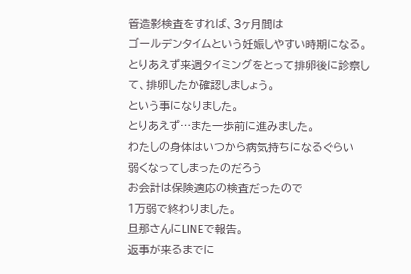管造影検査をすれば、3ヶ月間は
ゴールデンタイムという妊娠しやすい時期になる。
とりあえず来週タイミングをとって排卵後に診察して、排卵したか確認しましょう。
という事になりました。
とりあえず…また一歩前に進みました。
わたしの身体はいつから病気持ちになるぐらい
弱くなってしまったのだろう
お会計は保険適応の検査だったので
1万弱で終わりました。
旦那さんにLINEで報告。
返事が来るまでに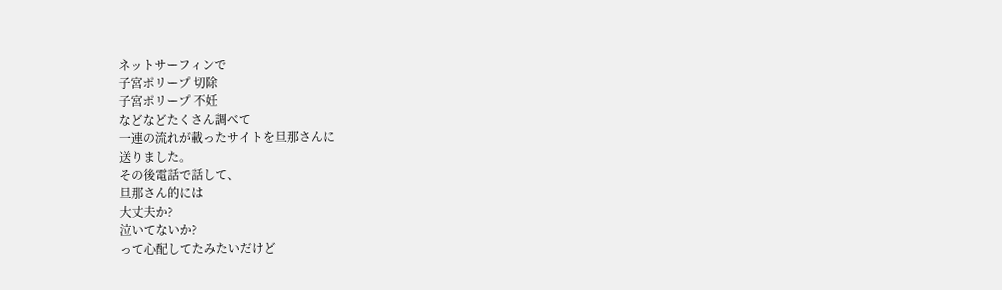ネットサーフィンで
子宮ポリープ 切除
子宮ポリープ 不妊
などなどたくさん調べて
一連の流れが載ったサイトを旦那さんに
送りました。
その後電話で話して、
旦那さん的には
大丈夫か?
泣いてないか?
って心配してたみたいだけど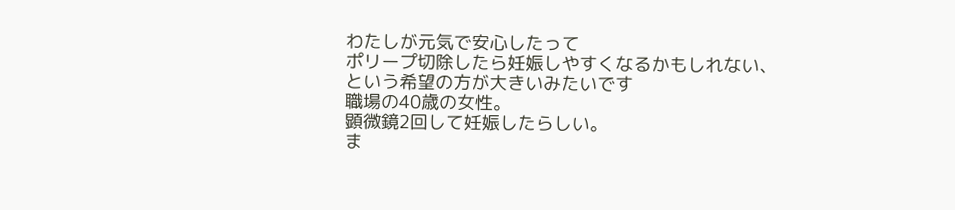わたしが元気で安心したって
ポリープ切除したら妊娠しやすくなるかもしれない、という希望の方が大きいみたいです
職場の40歳の女性。
顕微鏡2回して妊娠したらしい。
ま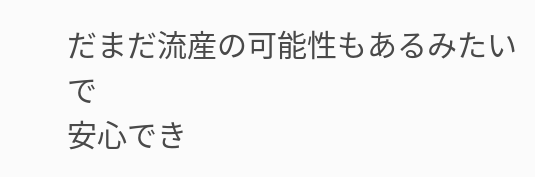だまだ流産の可能性もあるみたいで
安心でき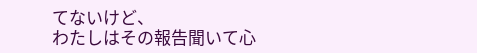てないけど、
わたしはその報告聞いて心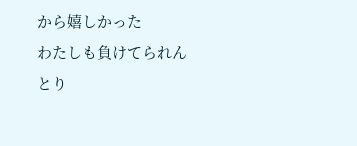から嬉しかった
わたしも負けてられん
とり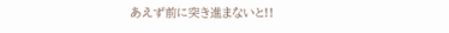あえず前に突き進まないと!!